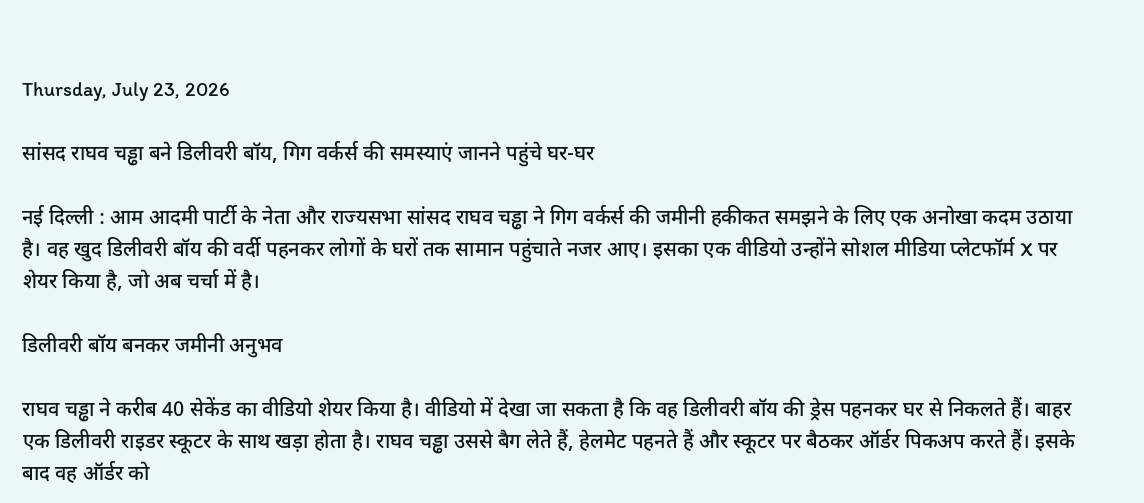Thursday, July 23, 2026

सांसद राघव चड्ढा बने डिलीवरी बॉय, गिग वर्कर्स की समस्याएं जानने पहुंचे घर-घर

नई दिल्ली : आम आदमी पार्टी के नेता और राज्यसभा सांसद राघव चड्ढा ने गिग वर्कर्स की जमीनी हकीकत समझने के लिए एक अनोखा कदम उठाया है। वह खुद डिलीवरी बॉय की वर्दी पहनकर लोगों के घरों तक सामान पहुंचाते नजर आए। इसका एक वीडियो उन्होंने सोशल मीडिया प्लेटफॉर्म X पर शेयर किया है, जो अब चर्चा में है।

डिलीवरी बॉय बनकर जमीनी अनुभव

राघव चड्ढा ने करीब 40 सेकेंड का वीडियो शेयर किया है। वीडियो में देखा जा सकता है कि वह डिलीवरी बॉय की ड्रेस पहनकर घर से निकलते हैं। बाहर एक डिलीवरी राइडर स्कूटर के साथ खड़ा होता है। राघव चड्ढा उससे बैग लेते हैं, हेलमेट पहनते हैं और स्कूटर पर बैठकर ऑर्डर पिकअप करते हैं। इसके बाद वह ऑर्डर को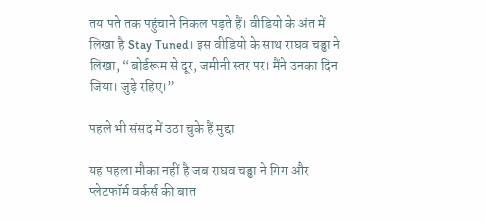तय पते तक पहुंचाने निकल पड़ते हैं। वीडियो के अंत में लिखा है Stay Tuned। इस वीडियो के साथ राघव चड्ढा ने लिखा, “बोर्डरूम से दूर, जमीनी स्तर पर। मैंने उनका दिन जिया। जुड़े रहिए।”

पहले भी संसद में उठा चुके हैं मुद्दा

यह पहला मौका नहीं है जब राघव चड्ढा ने गिग और प्लेटफॉर्म वर्कर्स की बात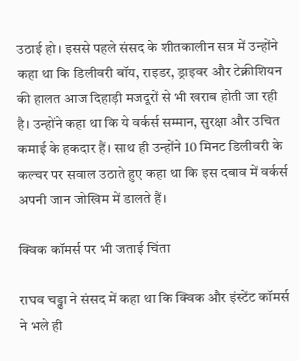उठाई हो। इससे पहले संसद के शीतकालीन सत्र में उन्होंने कहा था कि डिलीवरी बॉय, राइडर, ड्राइवर और टेक्नीशियन की हालत आज दिहाड़ी मजदूरों से भी खराब होती जा रही है। उन्होंने कहा था कि ये वर्कर्स सम्मान, सुरक्षा और उचित कमाई के हकदार हैं। साथ ही उन्होंने 10 मिनट डिलीवरी के कल्चर पर सवाल उठाते हुए कहा था कि इस दबाव में वर्कर्स अपनी जान जोखिम में डालते हैं।

क्विक कॉमर्स पर भी जताई चिंता

राघव चड्ढा ने संसद में कहा था कि क्विक और इंस्टेंट कॉमर्स ने भले ही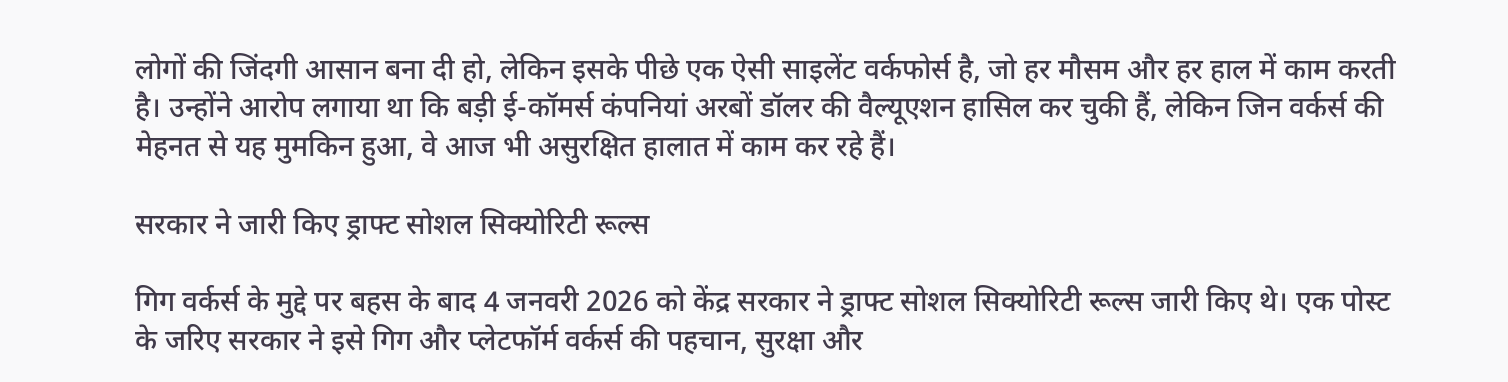लोगों की जिंदगी आसान बना दी हो, लेकिन इसके पीछे एक ऐसी साइलेंट वर्कफोर्स है, जो हर मौसम और हर हाल में काम करती है। उन्होंने आरोप लगाया था कि बड़ी ई-कॉमर्स कंपनियां अरबों डॉलर की वैल्यूएशन हासिल कर चुकी हैं, लेकिन जिन वर्कर्स की मेहनत से यह मुमकिन हुआ, वे आज भी असुरक्षित हालात में काम कर रहे हैं।

सरकार ने जारी किए ड्राफ्ट सोशल सिक्योरिटी रूल्स

गिग वर्कर्स के मुद्दे पर बहस के बाद 4 जनवरी 2026 को केंद्र सरकार ने ड्राफ्ट सोशल सिक्योरिटी रूल्स जारी किए थे। एक पोस्ट के जरिए सरकार ने इसे गिग और प्लेटफॉर्म वर्कर्स की पहचान, सुरक्षा और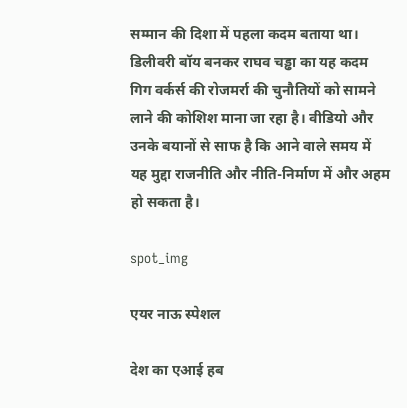सम्मान की दिशा में पहला कदम बताया था। डिलीवरी बॉय बनकर राघव चड्ढा का यह कदम गिग वर्कर्स की रोजमर्रा की चुनौतियों को सामने लाने की कोशिश माना जा रहा है। वीडियो और उनके बयानों से साफ है कि आने वाले समय में यह मुद्दा राजनीति और नीति-निर्माण में और अहम हो सकता है।

spot_img

एयर नाऊ स्पेशल

देश का एआई हब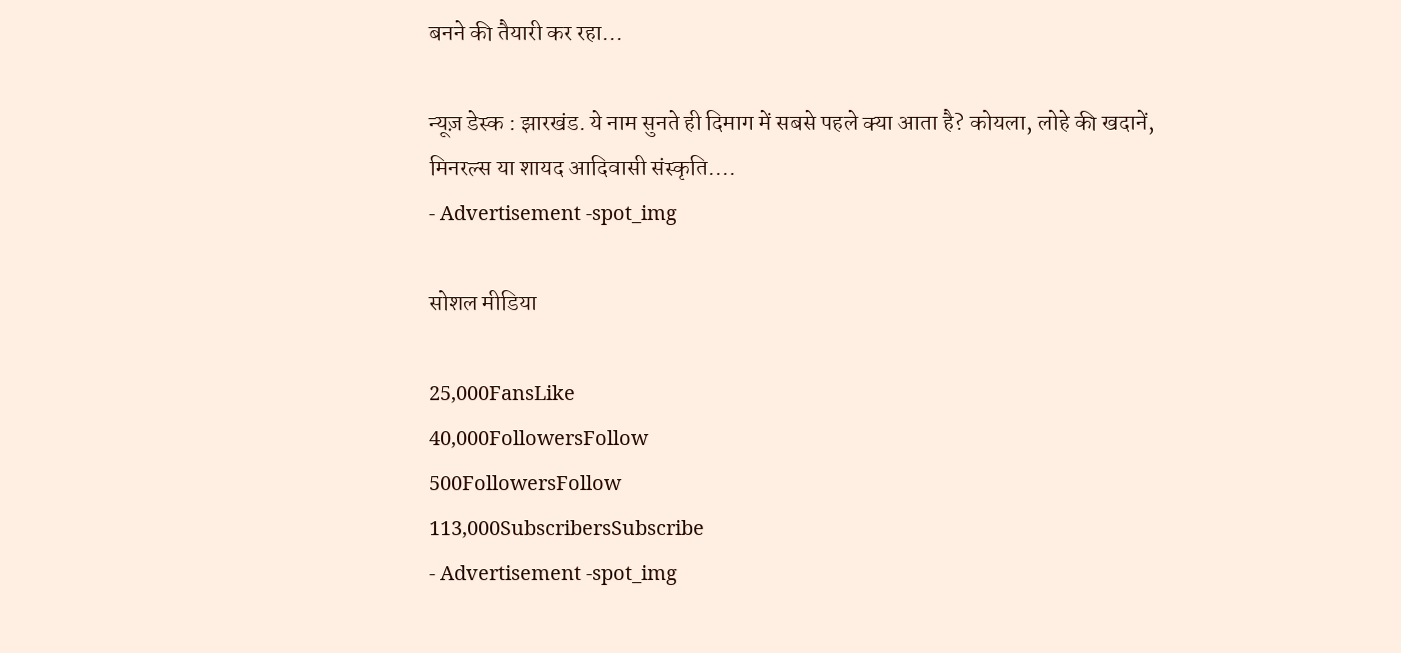बनने की तैयारी कर रहा...

न्यूज़ डेस्क : झारखंड. ये नाम सुनते ही दिमाग में सबसे पहले क्या आता है? कोयला, लोहे की खदानें, मिनरल्स या शायद आदिवासी संस्कृति....
- Advertisement -spot_img

सोशल मीडिया

25,000FansLike
40,000FollowersFollow
500FollowersFollow
113,000SubscribersSubscribe
- Advertisement -spot_img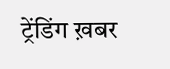ट्रेंडिंग ख़बर